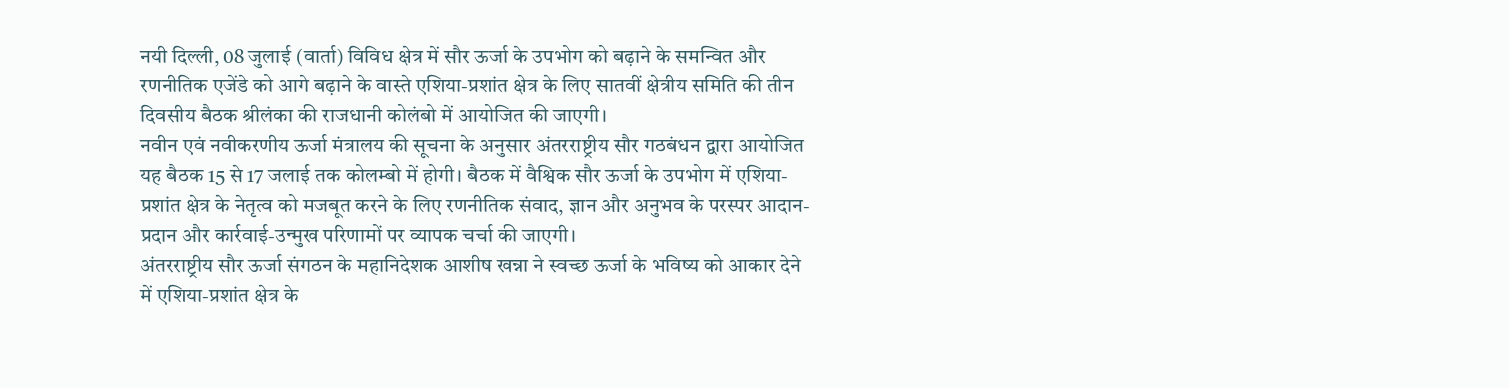नयी दिल्ली, 08 जुलाई (वार्ता) विविध क्षेत्र में सौर ऊर्जा के उपभोग को बढ़ाने के समन्वित और रणनीतिक एजेंडे को आगे बढ़ाने के वास्ते एशिया-प्रशांत क्षेत्र के लिए सातवीं क्षेत्रीय समिति की तीन दिवसीय बैठक श्रीलंका की राजधानी कोलंबो में आयोजित की जाएगी।
नवीन एवं नवीकरणीय ऊर्जा मंत्रालय की सूचना के अनुसार अंतरराष्ट्रीय सौर गठबंधन द्वारा आयोजित यह बैठक 15 से 17 जलाई तक कोलम्बो में होगी। बैठक में वैश्विक सौर ऊर्जा के उपभोग में एशिया-प्रशांत क्षेत्र के नेतृत्व को मजबूत करने के लिए रणनीतिक संवाद, ज्ञान और अनुभव के परस्पर आदान-प्रदान और कार्रवाई-उन्मुख परिणामों पर व्यापक चर्चा की जाएगी।
अंतरराष्ट्रीय सौर ऊर्जा संगठन के महानिदेशक आशीष खन्ना ने स्वच्छ ऊर्जा के भविष्य को आकार देने में एशिया-प्रशांत क्षेत्र के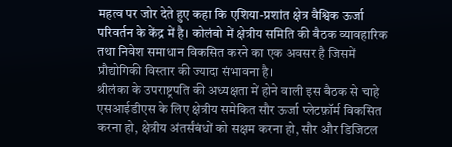महत्व पर जोर देते हुए कहा कि एशिया-प्रशांत क्षेत्र वैश्विक ऊर्जा परिवर्तन के केंद्र में है। कोलंबो में क्षेत्रीय समिति की बैठक व्यावहारिक तथा निवेश समाधान विकसित करने का एक अवसर है जिसमें प्रौद्योगिकी विस्तार की ज्यादा संभावना है।
श्रीलंका के उपराष्ट्रपति की अध्यक्षता में होने वाली इस बैठक से चाहे एसआईडीएस के लिए क्षेत्रीय समेकित सौर ऊर्जा प्लेटफ़ॉर्म विकसित करना हो, क्षेत्रीय अंतर्संबंधों को सक्षम करना हो, सौर और डिजिटल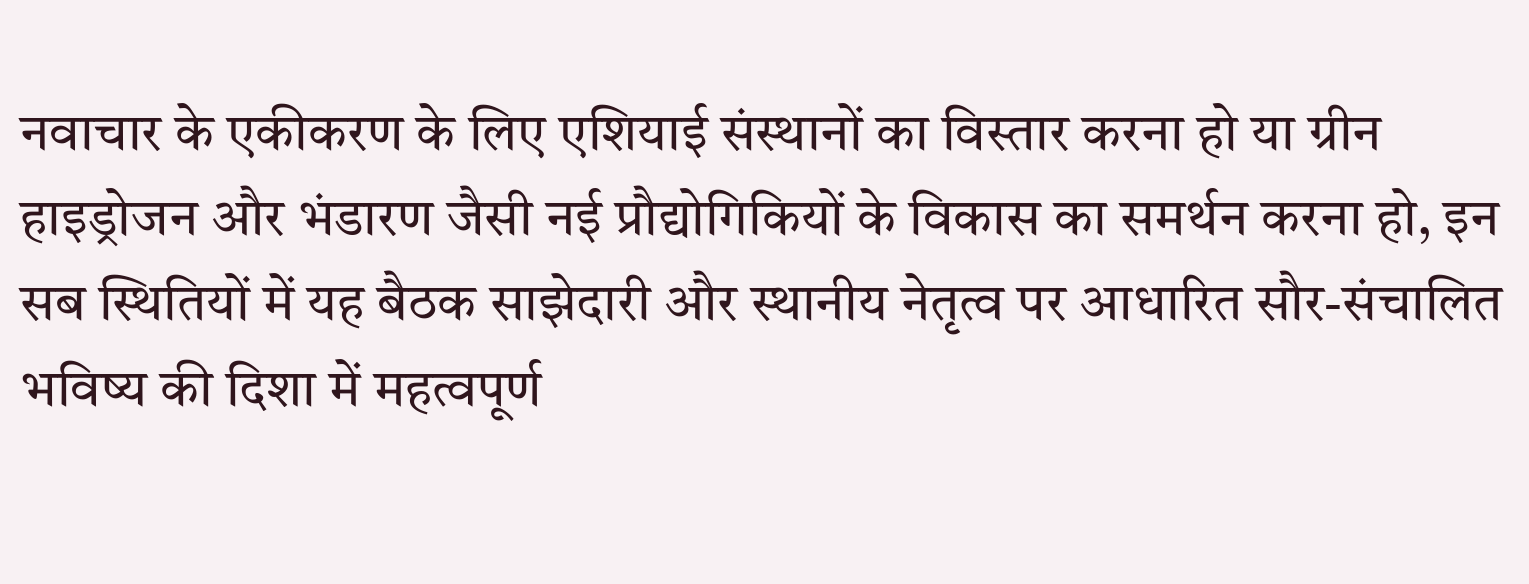नवाचार के एकीकरण के लिए एशियाई संस्थानों का विस्तार करना हो या ग्रीन हाइड्रोजन और भंडारण जैसी नई प्रौद्योगिकियों के विकास का समर्थन करना हो, इन सब स्थितियों में यह बैठक साझेदारी और स्थानीय नेतृत्व पर आधारित सौर-संचालित भविष्य की दिशा में महत्वपूर्ण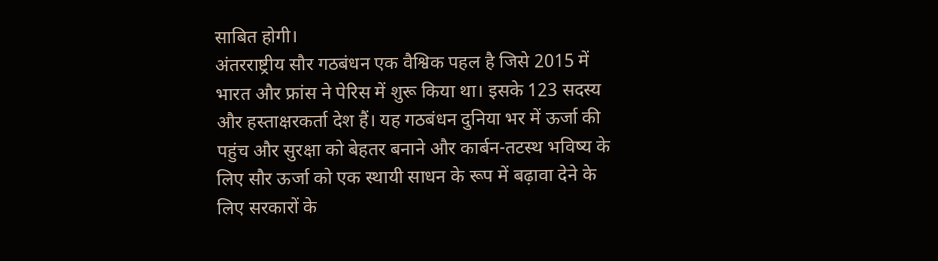साबित होगी।
अंतरराष्ट्रीय सौर गठबंधन एक वैश्विक पहल है जिसे 2015 में भारत और फ्रांस ने पेरिस में शुरू किया था। इसके 123 सदस्य और हस्ताक्षरकर्ता देश हैं। यह गठबंधन दुनिया भर में ऊर्जा की पहुंच और सुरक्षा को बेहतर बनाने और कार्बन-तटस्थ भविष्य के लिए सौर ऊर्जा को एक स्थायी साधन के रूप में बढ़ावा देने के लिए सरकारों के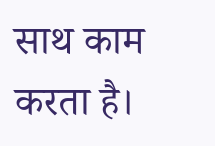साथ काम करता है।